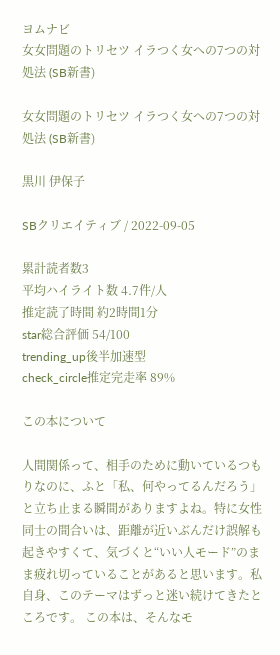ヨムナビ
女女問題のトリセツ イラつく女への7つの対処法 (SB新書)

女女問題のトリセツ イラつく女への7つの対処法 (SB新書)

黒川 伊保子

SBクリエイティブ / 2022-09-05

累計読者数3
平均ハイライト数 4.7件/人
推定読了時間 約2時間1分
star総合評価 54/100
trending_up後半加速型
check_circle推定完走率 89%

この本について

人間関係って、相手のために動いているつもりなのに、ふと「私、何やってるんだろう」と立ち止まる瞬間がありますよね。特に女性同士の間合いは、距離が近いぶんだけ誤解も起きやすくて、気づくと“いい人モード”のまま疲れ切っていることがあると思います。私自身、このテーマはずっと迷い続けてきたところです。 この本は、そんなモ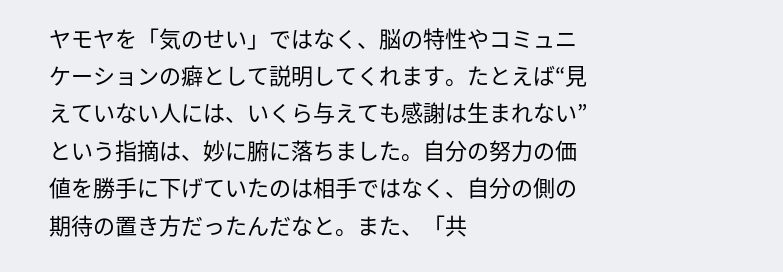ヤモヤを「気のせい」ではなく、脳の特性やコミュニケーションの癖として説明してくれます。たとえば“見えていない人には、いくら与えても感謝は生まれない”という指摘は、妙に腑に落ちました。自分の努力の価値を勝手に下げていたのは相手ではなく、自分の側の期待の置き方だったんだなと。また、「共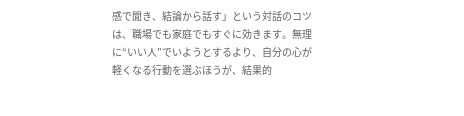感で聞き、結論から話す」という対話のコツは、職場でも家庭でもすぐに効きます。無理に“いい人”でいようとするより、自分の心が軽くなる行動を選ぶほうが、結果的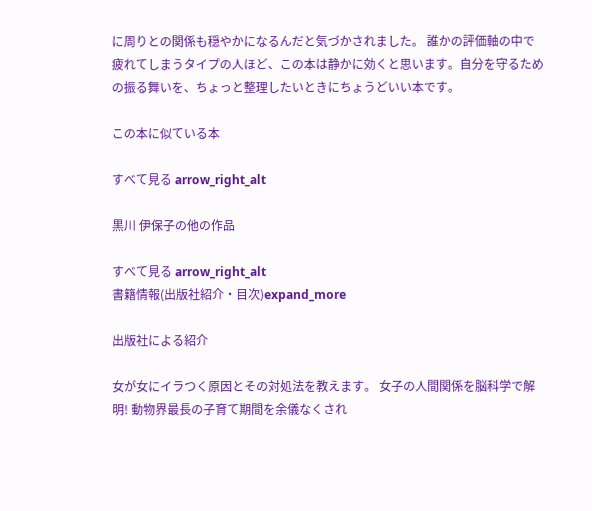に周りとの関係も穏やかになるんだと気づかされました。 誰かの評価軸の中で疲れてしまうタイプの人ほど、この本は静かに効くと思います。自分を守るための振る舞いを、ちょっと整理したいときにちょうどいい本です。

この本に似ている本

すべて見る arrow_right_alt

黒川 伊保子の他の作品

すべて見る arrow_right_alt
書籍情報(出版社紹介・目次)expand_more

出版社による紹介

女が女にイラつく原因とその対処法を教えます。 女子の人間関係を脳科学で解明! 動物界最長の子育て期間を余儀なくされ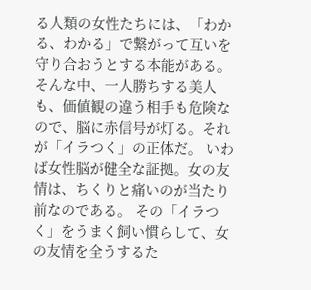る人類の女性たちには、「わかる、わかる」で繋がって互いを守り合おうとする本能がある。 そんな中、一人勝ちする美人も、価値観の違う相手も危険なので、脳に赤信号が灯る。それが「イラつく」の正体だ。 いわば女性脳が健全な証拠。女の友情は、ちくりと痛いのが当たり前なのである。 その「イラつく」をうまく飼い慣らして、女の友情を全うするた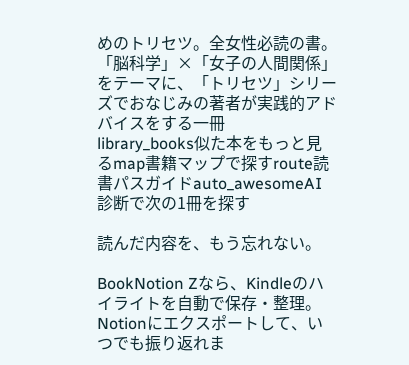めのトリセツ。全女性必読の書。「脳科学」×「女子の人間関係」をテーマに、「トリセツ」シリーズでおなじみの著者が実践的アドバイスをする一冊
library_books似た本をもっと見るmap書籍マップで探すroute読書パスガイドauto_awesomeAI診断で次の1冊を探す

読んだ内容を、もう忘れない。

BookNotion Zなら、Kindleのハイライトを自動で保存・整理。Notionにエクスポートして、いつでも振り返れま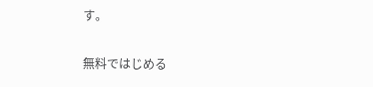す。

無料ではじめる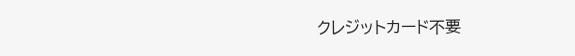クレジットカード不要